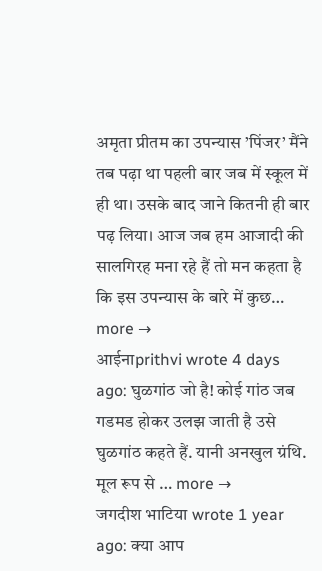अमृता प्रीतम का उपन्यास ’पिंजर’ मैंने तब पढ़ा था पहली बार जब में स्कूल में ही था। उसके बाद जाने कितनी ही बार पढ़ लिया। आज जब हम आजादी की सालगिरह मना रहे हैं तो मन कहता है कि इस उपन्यास के बारे में कुछ… more →
आईनाprithvi wrote 4 days ago: घुळगांठ जो है! कोई गांठ जब गडमड होकर उलझ जाती है उसे घुळगांठ कहते हैं. यानी अनखुल ग्रंथि. मूल रूप से … more →
जगदीश भाटिया wrote 1 year ago: क्या आप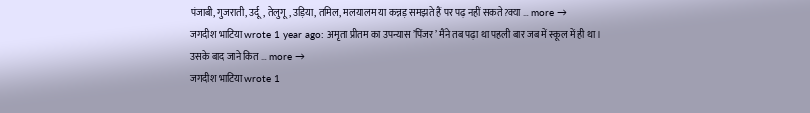पंजाबी, गुजराती, उर्दू, तेलुगू, उड़िया, तमिल, मलयालम या कन्नड़ समझते हैं पर पढ़ नहीं सकते?क्या … more →
जगदीश भाटिया wrote 1 year ago: अमृता प्रीतम का उपन्यास ’पिंजर’ मैंने तब पढ़ा था पहली बार जब में स्कूल में ही था। उसके बाद जाने कित … more →
जगदीश भाटिया wrote 1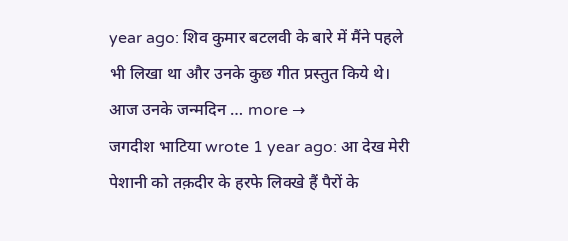year ago: शिव कुमार बटलवी के बारे में मैंने पहले भी लिखा था और उनके कुछ गीत प्रस्तुत किये थे। आज उनके जन्मदिन … more →
जगदीश भाटिया wrote 1 year ago: आ देख मेरी पेशानी को तक़दीर के हरफे लिक्खे हैं पैरों के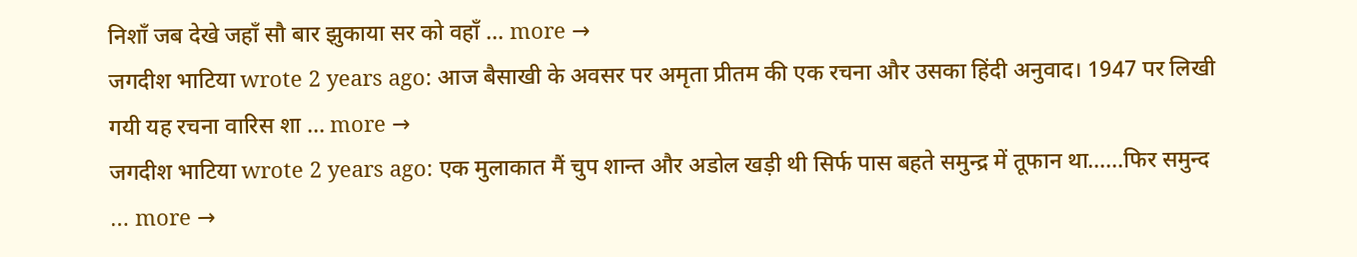निशाँ जब देखे जहाँ सौ बार झुकाया सर को वहाँ … more →
जगदीश भाटिया wrote 2 years ago: आज बैसाखी के अवसर पर अमृता प्रीतम की एक रचना और उसका हिंदी अनुवाद। 1947 पर लिखी गयी यह रचना वारिस शा … more →
जगदीश भाटिया wrote 2 years ago: एक मुलाकात मैं चुप शान्त और अडोल खड़ी थी सिर्फ पास बहते समुन्द्र में तूफान था……फिर समुन्द … more →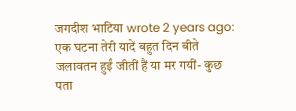जगदीश भाटिया wrote 2 years ago: एक घटना तेरी यादें बहुत दिन बीते जलावतन हुईं जीतीं हैं या मर गयीं- कुछ पता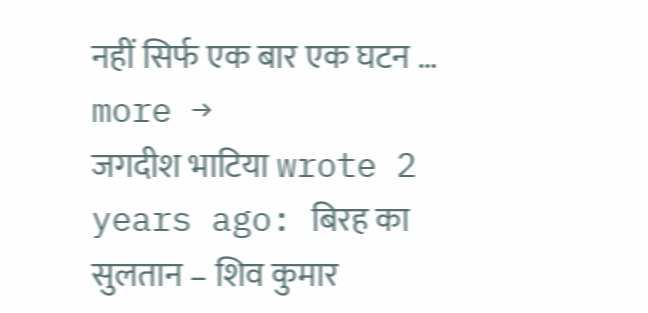नहीं सिर्फ एक बार एक घटन … more →
जगदीश भाटिया wrote 2 years ago: बिरह का सुलतान – शिव कुमार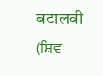बटालवी (ਸ਼ਿਵ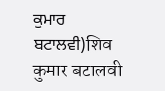ਕੁਮਾਰ ਬਟਾਲਵੀ)शिव कुमार बटालवी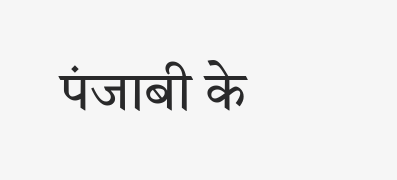पंजाबी के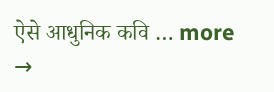ऐसे आधुनिक कवि … more →